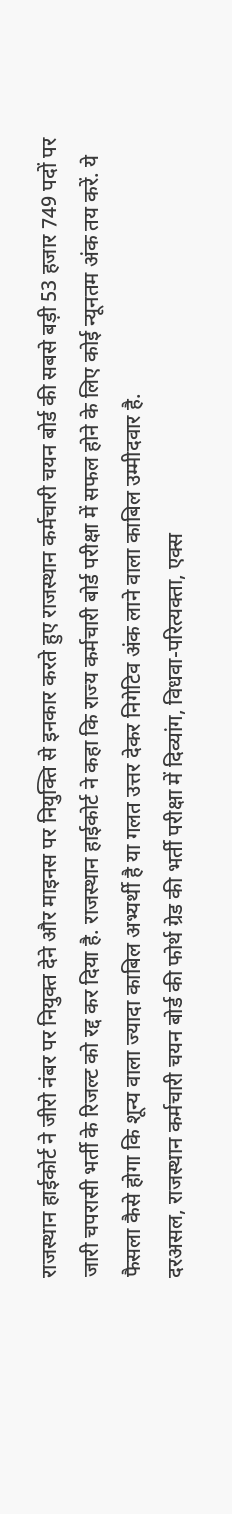राजस्थान हाईकोर्ट ने जीरो नंबर पर नियुक्त देने और माइनस पर नियुक्ति से इनकार करते हुए राजस्थान कर्मचारी चयन बोर्ड की सबसे बड़ी 53 हजार 749 पदों पर जारी चपरासी भर्ती के रिजल्ट को रद्द कर दिया है. राजस्थान हाईकोर्ट ने कहा कि राज्य कर्मचारी बोर्ड परीक्षा में सफल होने के लिए कोई न्यूनतम अंक तय करें. ये फैसला कैसे होगा कि शून्य वाला ज्यादा काबिल अभ्यर्थी है या गलत उत्तर देकर निगेटिव अंक लाने वाला काबिल उम्मीदवार है.
दरअसल, राजस्थान कर्मचारी चयन बोर्ड की फोर्थ ग्रेड की भर्ती परीक्षा में दिव्यांग, विधवा-परित्यक्ता, एक्स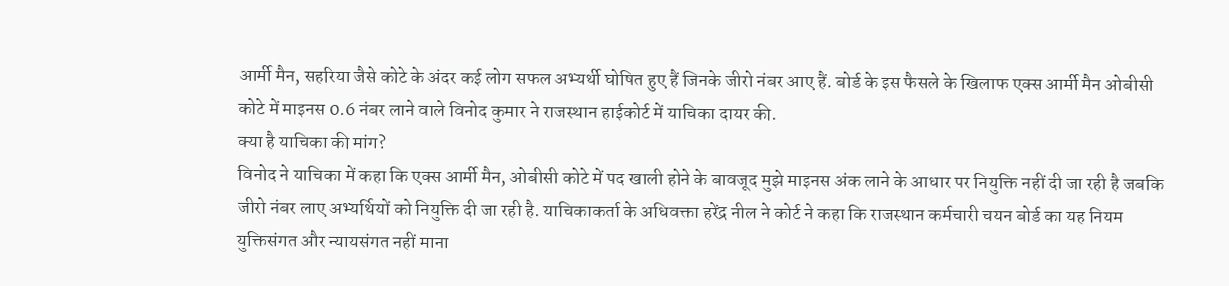आर्मी मैन, सहरिया जैसे कोटे के अंदर कई लोग सफल अभ्यर्थी घोषित हुए हैं जिनके जीरो नंबर आए हैं. बोर्ड के इस फैसले के खिलाफ एक्स आर्मी मैन ओबीसी कोटे में माइनस 0.6 नंबर लाने वाले विनोद कुमार ने राजस्थान हाईकोर्ट में याचिका दायर की.
क्या है याचिका की मांग?
विनोद ने याचिका में कहा कि एक्स आर्मी मैन, ओबीसी कोटे में पद खाली होने के बावजूद मुझे माइनस अंक लाने के आधार पर नियुक्ति नहीं दी जा रही है जबकि जीरो नंबर लाए अभ्यर्थियों को नियुक्ति दी जा रही है. याचिकाकर्ता के अधिवक्ता हरेंद्र नील ने कोर्ट ने कहा कि राजस्थान कर्मचारी चयन बोर्ड का यह नियम युक्तिसंगत और न्यायसंगत नहीं माना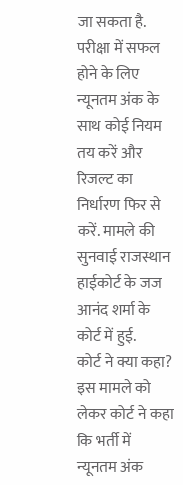जा सकता है. परीक्षा में सफल होने के लिए न्यूनतम अंक के साथ कोई नियम तय करें और रिजल्ट का निर्धारण फिर से करें. मामले की सुनवाई राजस्थान हाईकोर्ट के जज आनंद शर्मा के कोर्ट में हुई.
कोर्ट ने क्या कहा?
इस मामले को लेकर कोर्ट ने कहा कि भर्ती में न्यूनतम अंक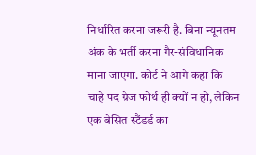निर्धारित करना जरूरी है. बिना न्यूनतम अंक के भर्ती करना गैर-संविधानिक माना जाएगा. कोर्ट ने आगे कहा कि चाहे पद ग्रेज फोर्थ ही क्यों न हो, लेकिन एक बेसित स्टैंडर्ड का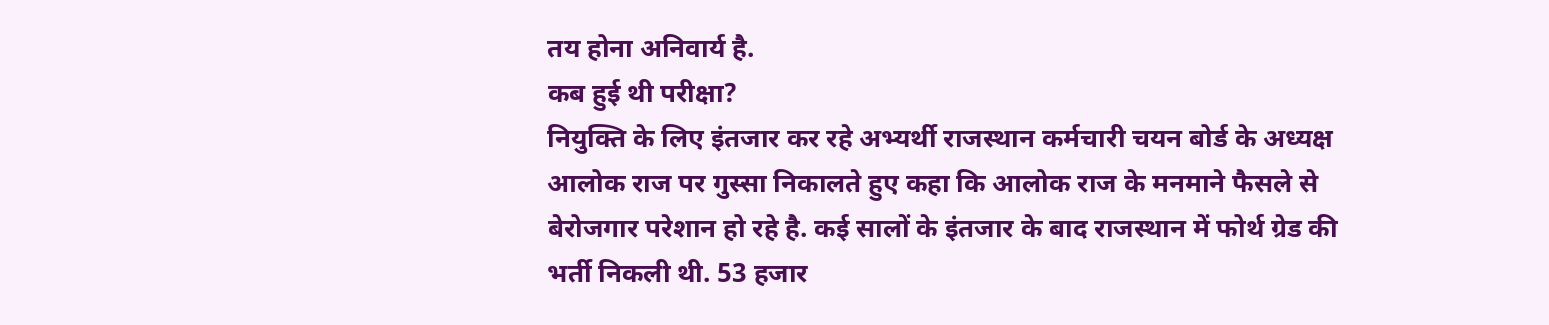तय होना अनिवार्य है.
कब हुई थी परीक्षा?
नियुक्ति के लिए इंतजार कर रहे अभ्यर्थी राजस्थान कर्मचारी चयन बोर्ड के अध्यक्ष आलोक राज पर गुस्सा निकालते हुए कहा कि आलोक राज के मनमाने फैसले से बेरोजगार परेशान हो रहे है. कई सालों के इंतजार के बाद राजस्थान में फोर्थ ग्रेड की भर्ती निकली थी. 53 हजार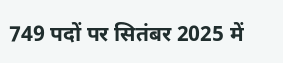749 पदों पर सितंबर 2025 में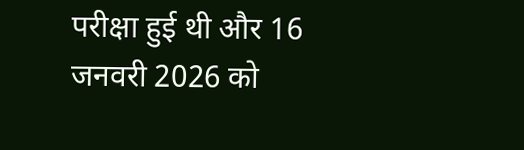परीक्षा हुई थी और 16 जनवरी 2026 को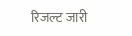रिजल्ट जारी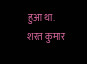हुआ था.
शरत कुमार